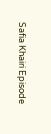Safia Khairi Episode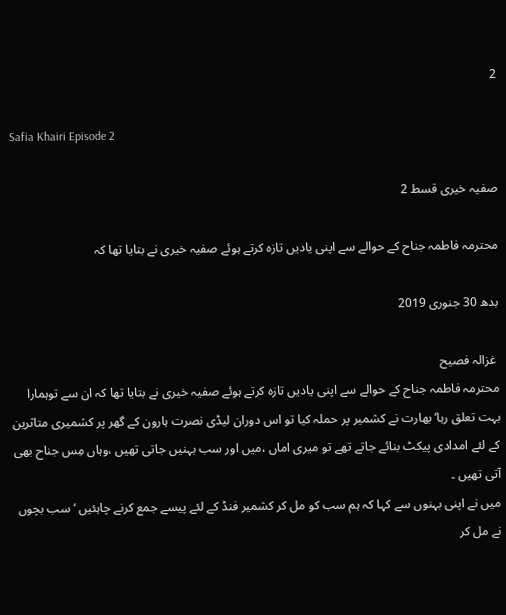2

Safia Khairi Episode 2

صفیہ خیری قسط 2

محترمہ فاطمہ جناح کے حوالے سے اپنی یادیں تازہ کرتے ہوئے صفیہ خیری نے بتایا تھا کہ

بدھ 30 جنوری 2019

 غزالہ فصیح
محترمہ فاطمہ جناح کے حوالے سے اپنی یادیں تازہ کرتے ہوئے صفیہ خیری نے بتایا تھا کہ ان سے توہمارا بہت تعلق رہا‘بھارت نے کشمیر پر حملہ کیا تو اس دوران لیڈی نصرت ہارون کے گھر پر کشمیری متاثرین کے لئے امدادی پیکٹ بنائے جاتے تھے تو میری اماں ،میں اور سب بہنیں جاتی تھیں ،وہاں مِس جناح بھی آتی تھیں ۔
میں نے اپنی بہنوں سے کہا کہ ہم سب کو مل کر کشمیر فنڈ کے لئے پیسے جمع کرنے چاہئیں ‘سب بچوں نے مل کر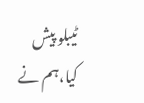ٹیبلو پیش کیا،ہم نے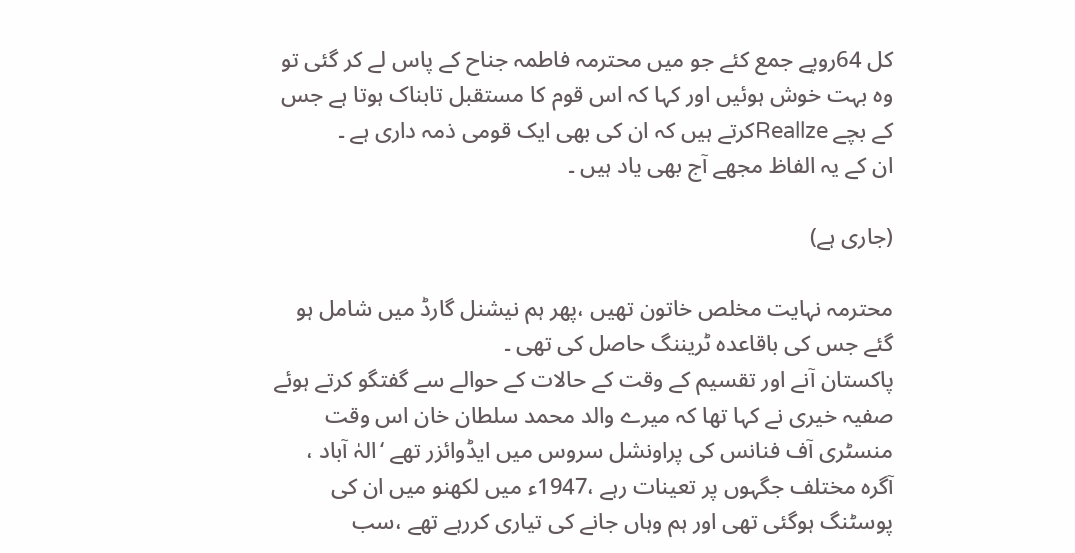کل 64روپے جمع کئے جو میں محترمہ فاطمہ جناح کے پاس لے کر گئی تو وہ بہت خوش ہوئیں اور کہا کہ اس قوم کا مستقبل تابناک ہوتا ہے جس کے بچے Reallzeکرتے ہیں کہ ان کی بھی ایک قومی ذمہ داری ہے ۔
ان کے یہ الفاظ مجھے آج بھی یاد ہیں ۔

(جاری ہے)

محترمہ نہایت مخلص خاتون تھیں ،پھر ہم نیشنل گارڈ میں شامل ہو گئے جس کی باقاعدہ ٹریننگ حاصل کی تھی ۔
پاکستان آنے اور تقسیم کے وقت کے حالات کے حوالے سے گفتگو کرتے ہوئے صفیہ خیری نے کہا تھا کہ میرے والد محمد سلطان خان اس وقت منسٹری آف فنانس کی پراونشل سروس میں ایڈوائزر تھے ‘الہٰ آباد ،
آگرہ مختلف جگہوں پر تعینات رہے ،1947ء میں لکھنو میں ان کی پوسٹنگ ہوگئی تھی اور ہم وہاں جانے کی تیاری کررہے تھے ،سب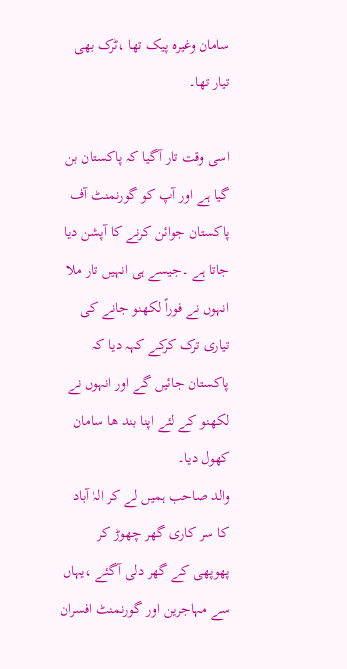سامان وغیرہ پیک تھا ،ٹرک بھی تیار تھا۔

اسی وقت تار آگیا کہ پاکستان بن گیا ہے اور آپ کو گورنمنٹ آف پاکستان جوائن کرنے کا آپشن دیا جاتا ہے ۔جیسے ہی انہیں تار ملا انہوں نے فوراً لکھنو جانے کی تیاری ترک کرکے کہہ دیا کہ پاکستان جائیں گے اور انہوں نے لکھنو کے لئے اپنا بند ھا سامان کھول دیا۔
والد صاحب ہمیں لے کر الہٰ آباد کا سر کاری گھر چھوڑ کر پھوپھی کے گھر دلی آگئے ،یہاں سے مہاجرین اور گورنمنٹ افسران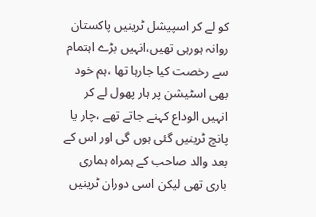کو لے کر اسپیشل ٹرینیں پاکستان روانہ ہورہی تھیں،انہیں بڑے اہتمام سے رخصت کیا جارہا تھا ،ہم خود بھی اسٹیشن پر ہار پھول لے کر انہیں الوداع کہنے جاتے تھے ،چار یا پانچ ٹرینیں گئی ہوں گی اور اس کے بعد والد صاحب کے ہمراہ ہماری باری تھی لیکن اسی دوران ٹرینیں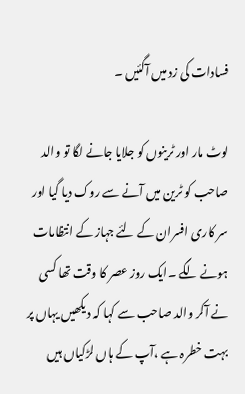فسادات کی زد میں آگئیں ۔

لوٹ مار اور ٹرینوں کو جلایا جانے لگا تو والد صاحب کو ٹرین میں آنے سے روک دیا گیا اور سر کاری افسران کے لئے جہاز کے انتظامات ہونے لگے ۔ایک روز عصر کا وقت تھا کسی نے آکر والد صاحب سے کہا کہ دیکھیں یہاں پر بہت خطرہ ہے ،آپ کے ہاں لڑکیاں ہیں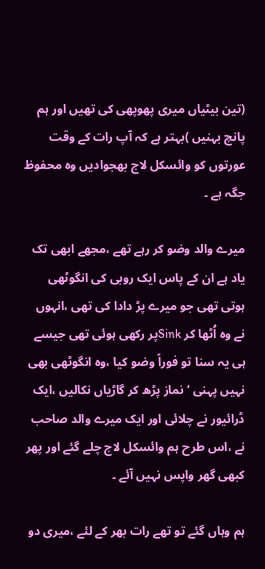(تین بیٹیاں میری پھوپھی کی تھیں اور ہم پانچ بہنیں )بہتر ہے کہ آپ رات کے وقت عورتوں کو وائسکل لاج بھجوادیں وہ محفوظ جگہ ہے ۔

میرے والد وضو کر رہے تھے ،مجھے ابھی تک یاد ہے ان کے پاس ایک روبی کی انگوٹھی ہوتی تھی جو میرے پڑ دادا کی تھی ،انہوں نے وہ اُٹھا کر Sinkپر رکھی ہوئی تھی جیسے ہی یہ سنا تو فوراً وضو کیا ،وہ انگوٹھی بھی نہیں پہنی ‘نماز پڑھ کر گاڑیاں نکالیں ،ایک ڈرائیور نے چلائی اور ایک میرے والد صاحب نے ،اس طرح ہم وائسکل لاج چلے گئے اور پھر کبھی گھر واپس نہیں آئے ۔

ہم وہاں گئے تو تھے رات بھر کے لئے ،میری دو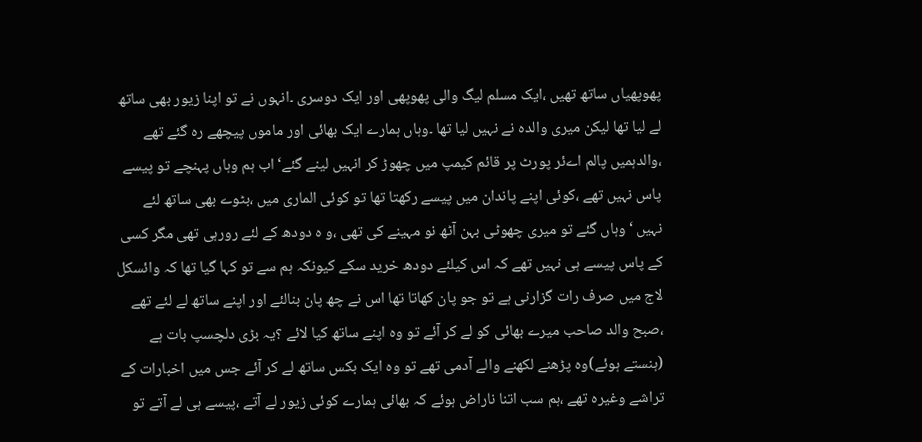پھوپھیاں ساتھ تھیں ،ایک مسلم لیگ والی پھوپھی اور ایک دوسری ۔انہوں نے تو اپنا زیور بھی ساتھ لے لیا تھا لیکن میری والدہ نے نہیں لیا تھا ۔وہاں ہمارے ایک بھائی اور ماموں پیچھے رہ گئے تھے ،والدہمیں پالم اےئر پورٹ پر قائم کیمپ میں چھوڑ کر انہیں لینے گئے‘ اب ہم وہاں پہنچے تو پیسے پاس نہیں تھے ،کوئی اپنے پاندان میں پیسے رکھتا تھا تو کوئی الماری میں ،بٹوے بھی ساتھ لئے نہیں ‘وہاں گئے تو میری چھوٹی بہن آٹھ نو مہینے کی تھی ،و ہ دودھ کے لئے رورہی تھی مگر کسی کے پاس پیسے ہی نہیں تھے کہ اس کیلئے دودھ خرید سکے کیونکہ ہم سے تو کہا گیا تھا کہ وائسکل لاج میں صرف رات گزارنی ہے تو جو پان کھاتا تھا اس نے چھ پان بنالئے اور اپنے ساتھ لے لئے تھے ،صبح والد صاحب میرے بھائی کو لے کر آئے تو وہ اپنے ساتھ کیا لائے ؟یہ بڑی دلچسپ بات ہے (ہنستے ہوئے)وہ پڑھنے لکھنے والے آدمی تھے تو وہ ایک بکس ساتھ لے کر آئے جس میں اخبارات کے تراشے وغیرہ تھے ،ہم سب اتنا ناراض ہوئے کہ بھائی ہمارے کوئی زیور لے آتے ،پیسے ہی لے آتے تو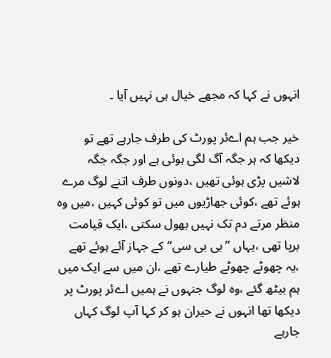انہوں نے کہا کہ مجھے خیال ہی نہیں آیا ۔

خیر جب ہم اےئر پورٹ کی طرف جارہے تھے تو دیکھا کہ ہر جگہ آگ لگی ہوئی ہے اور جگہ جگہ لاشیں پڑی ہوئی تھیں ،دونوں طرف اتنے لوگ مرے ہوئے تھے ،کوئی جھاڑیوں میں تو کوئی کہیں ،میں وہ منظر مرتے دم تک نہیں بھول سکتی ،ایک قیامت برپا تھی ،یہاں ”بی بی سی“کے جہاز آئے ہوئے تھے ،یہ چھوٹے چھوٹے طیارے تھے ،ان میں سے ایک میں ہم بیٹھ گئے ،وہ لوگ جنہوں نے ہمیں اےئر پورٹ پر دیکھا تھا انہوں نے حیران ہو کر کہا آپ لوگ کہاں جارہے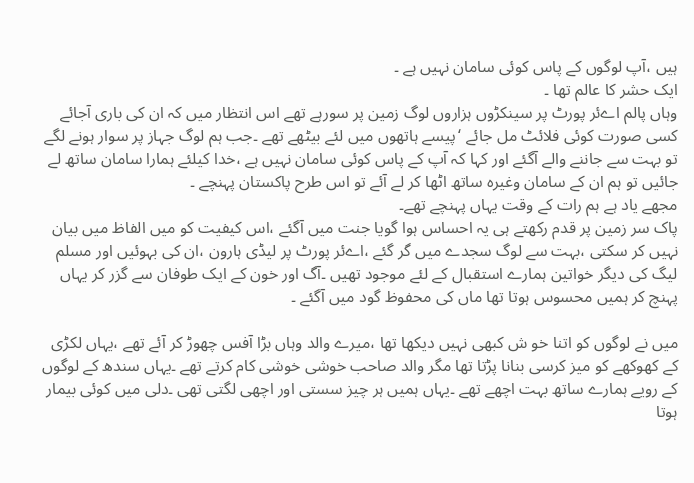ہیں ،آپ لوگوں کے پاس کوئی سامان نہیں ہے ۔
ایک حشر کا عالم تھا ۔
وہاں پالم اےئر پورٹ پر سینکڑوں ہزاروں لوگ زمین پر سورہے تھے اس انتظار میں کہ ان کی باری آجائے کسی صورت کوئی فلائٹ مل جائے ‘پیسے ہاتھوں میں لئے بیٹھے تھے ۔جب ہم لوگ جہاز پر سوار ہونے لگے تو بہت سے جاننے والے آگئے اور کہا کہ آپ کے پاس کوئی سامان نہیں ہے ،خدا کیلئے ہمارا سامان ساتھ لے جائیں تو ہم ان کے سامان وغیرہ ساتھ اٹھا کر لے آئے تو اس طرح پاکستان پہنچے ۔
مجھے یاد ہے ہم رات کے وقت یہاں پہنچے تھے۔
پاک سر زمین پر قدم رکھتے ہی یہ احساس ہوا گویا جنت میں آگئے ،اس کیفیت کو میں الفاظ میں بیان نہیں کر سکتی ،بہت سے لوگ سجدے میں گر گئے ،اےئر پورٹ پر لیڈی ہارون ،ان کی بہوئیں اور مسلم لیگ کی دیگر خواتین ہمارے استقبال کے لئے موجود تھیں ۔آگ اور خون کے ایک طوفان سے گزر کر یہاں پہنچ کر ہمیں محسوس ہوتا تھا ماں کی محفوظ گود میں آگئے ۔

میں نے لوگوں کو اتنا خو ش کبھی نہیں دیکھا تھا ،میرے والد وہاں بڑا آفس چھوڑ کر آئے تھے ،یہاں لکڑی کے کھوکھے کو میز کرسی بنانا پڑتا تھا مگر والد صاحب خوشی خوشی کام کرتے تھے ۔یہاں سندھ کے لوگوں کے رویے ہمارے ساتھ بہت اچھے تھے ۔یہاں ہمیں ہر چیز سستی اور اچھی لگتی تھی ۔دلی میں کوئی بیمار ہوتا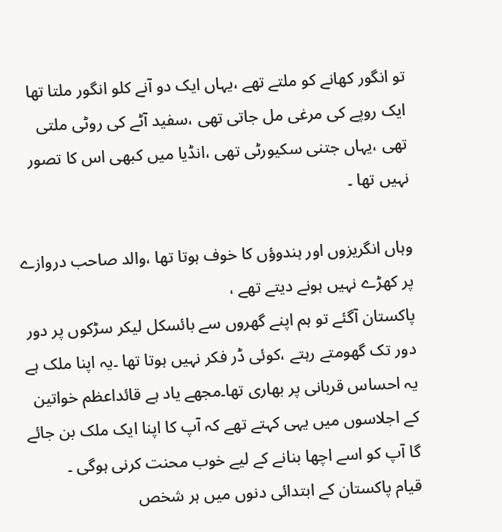تو انگور کھانے کو ملتے تھے ،یہاں ایک دو آنے کلو انگور ملتا تھا ایک روپے کی مرغی مل جاتی تھی ،سفید آٹے کی روٹی ملتی تھی ،یہاں جتنی سکیورٹی تھی ،انڈیا میں کبھی اس کا تصور نہیں تھا ۔

وہاں انگریزوں اور ہندوؤں کا خوف ہوتا تھا ،والد صاحب دروازے پر کھڑے نہیں ہونے دیتے تھے ،
پاکستان آگئے تو ہم اپنے گھروں سے بائسکل لیکر سڑکوں پر دور دور تک گھومتے رہتے ،کوئی ڈر فکر نہیں ہوتا تھا ۔یہ اپنا ملک ہے یہ احساس قربانی پر بھاری تھا۔مجھے یاد ہے قائداعظم خواتین کے اجلاسوں میں یہی کہتے تھے کہ آپ کا اپنا ایک ملک بن جائے گا آپ کو اسے اچھا بنانے کے لیے خوب محنت کرنی ہوگی ۔
قیام پاکستان کے ابتدائی دنوں میں ہر شخص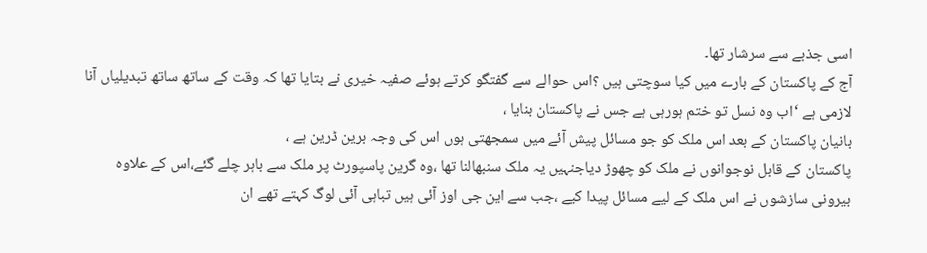اسی جذبے سے سرشار تھا۔
آج کے پاکستان کے بارے میں کیا سوچتی ہیں ؟اس حوالے سے گفتگو کرتے ہوئے صفیہ خیری نے بتایا تھا کہ وقت کے ساتھ ساتھ تبدیلیاں آنا لازمی ہے ‘اب وہ نسل تو ختم ہورہی ہے جس نے پاکستان بنایا ،
بانیان پاکستان کے بعد اس ملک کو جو مسائل پیش آئے میں سمجھتی ہوں اس کی وجہ برین ڈرین ہے ،
پاکستان کے قابل نوجوانوں نے ملک کو چھوڑ دیاجنہیں یہ ملک سنبھالنا تھا ،وہ گرین پاسپورٹ پر ملک سے باہر چلے گئے،اس کے علاوہ بیرونی سازشوں نے اس ملک کے لیے مسائل پیدا کیے ،جب سے این جی اوز آئی ہیں تباہی آئی لوگ کہتے تھے ان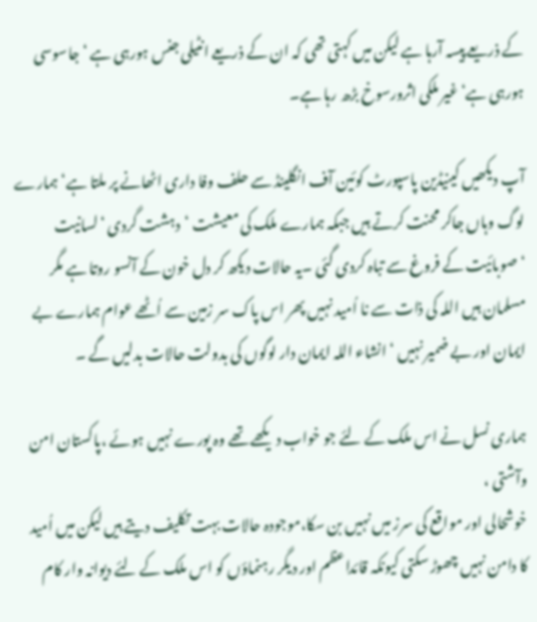کے ذریعے پیسہ آرہا ہے لیکن میں کہتی تھی کہ ان کے ذریعے انٹیلی جنس ہورہی ہے ‘جاسوسی ہورہی ہے‘غیر ملکی اثرورسوخ بڑھ رہا ہے۔

آپ دیکھیں کینیڈین پاسپورٹ کوئین آف انگلینڈ سے حلف وفا داری اٹھانے پر ملتا ہے‘ہمارے لوگ وہاں جاکر محنت کرتے ہیں جبکہ ہمارے ملک کی معیشت ‘دہشت گردی ‘لسانیت ‘صوبائیت کے فروغ سے تباہ کردی گئی ۔یہ حالات دیکھ کر دل خون کے آنسو روتا ہے مگر مسلمان ہیں اللہ کی ذات سے نا اُمید نہیں پھر اس پاک سر زمین سے اُٹھے عوام ہمارے بے ایمان اور بے ضمیر نہیں ‘انشاء اللہ ایمان دار لوگوں کی بدولت حالات بدلیں گے ۔

ہماری نسل نے اس ملک کے لئے جو خواب دیکھے تھے وہ پورے نہیں ہوئے ،پاکستان امن وآشتی ،
خوشحالی اور مواقع کی سرز میں نہیں بن سکا،موجودہ حالات بہت تکلیف دیتے ہیں لیکن میں اُمید کا دامن نہیں چھوڑ سکتی کیونکہ قائداعظم اور دیگر رہنماؤں کو اس ملک کے لئے دیوانہ وار کام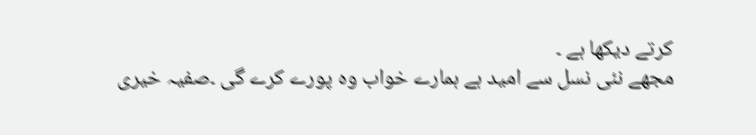کرتے دیکھا ہے ۔
مجھے نئی نسل سے امید ہے ہمارے خواب وہ پورے کرے گی ۔صفیہ خیری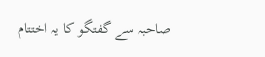صاحبہ سے گفتگو کا یہ اختتام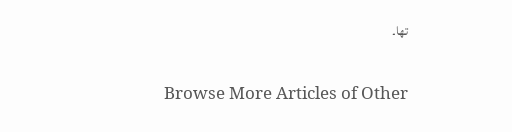تھا۔

Browse More Articles of Other